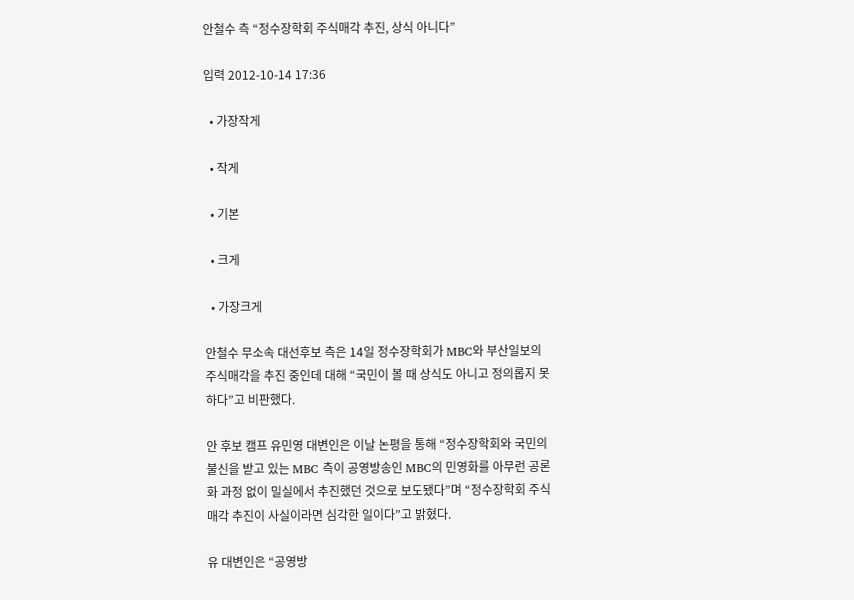안철수 측 “정수장학회 주식매각 추진, 상식 아니다”

입력 2012-10-14 17:36

  • 가장작게

  • 작게

  • 기본

  • 크게

  • 가장크게

안철수 무소속 대선후보 측은 14일 정수장학회가 MBC와 부산일보의 주식매각을 추진 중인데 대해 “국민이 볼 때 상식도 아니고 정의롭지 못하다”고 비판했다.

안 후보 캠프 유민영 대변인은 이날 논평을 통해 “정수장학회와 국민의 불신을 받고 있는 MBC 측이 공영방송인 MBC의 민영화를 아무런 공론화 과정 없이 밀실에서 추진했던 것으로 보도됐다”며 “정수장학회 주식매각 추진이 사실이라면 심각한 일이다”고 밝혔다.

유 대변인은 “공영방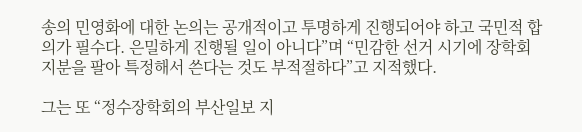송의 민영화에 대한 논의는 공개적이고 투명하게 진행되어야 하고 국민적 합의가 필수다. 은밀하게 진행될 일이 아니다”며 “민감한 선거 시기에 장학회 지분을 팔아 특정해서 쓴다는 것도 부적절하다”고 지적했다.

그는 또 “정수장학회의 부산일보 지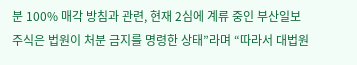분 100% 매각 방침과 관련, 현재 2심에 계류 중인 부산일보 주식은 법원이 처분 금지를 명령한 상태”라며 “따라서 대법원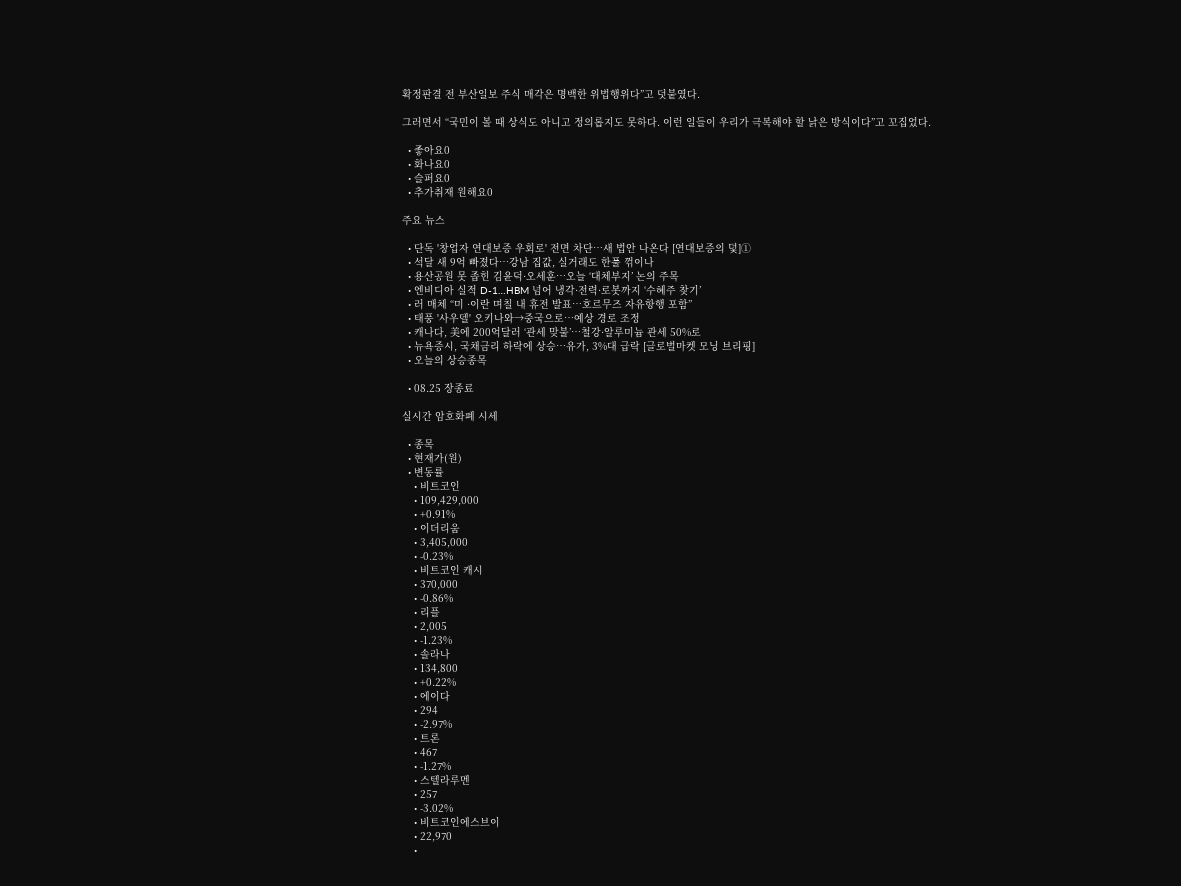확정판결 전 부산일보 주식 매각은 명백한 위법행위다”고 덧붙였다.

그러면서 “국민이 볼 때 상식도 아니고 정의롭지도 못하다. 이런 일들이 우리가 극복해야 할 낡은 방식이다”고 꼬집었다.

  • 좋아요0
  • 화나요0
  • 슬퍼요0
  • 추가취재 원해요0

주요 뉴스

  • 단독 '창업자 연대보증 우회로' 전면 차단…새 법안 나온다 [연대보증의 덫]①
  • 석달 새 9억 빠졌다⋯강남 집값, 실거래도 한풀 꺾이나
  • 용산공원 못 좁힌 김윤덕·오세훈⋯오늘 ‘대체부지’ 논의 주목
  • 엔비디아 실적 D-1…HBM 넘어 냉각·전력·로봇까지 ‘수혜주 찾기’
  • 러 매체 “미 ·이란 며칠 내 휴전 발표…호르무즈 자유항행 포함”
  • 태풍 '사우델' 오키나와→중국으로…예상 경로 조정
  • 캐나다, 美에 200억달러 ‘관세 맞불’…철강·알루미늄 관세 50%로
  • 뉴욕증시, 국채금리 하락에 상승⋯유가, 3%대 급락 [글로벌마켓 모닝 브리핑]
  • 오늘의 상승종목

  • 08.25 장종료

실시간 암호화폐 시세

  • 종목
  • 현재가(원)
  • 변동률
    • 비트코인
    • 109,429,000
    • +0.91%
    • 이더리움
    • 3,405,000
    • -0.23%
    • 비트코인 캐시
    • 370,000
    • -0.86%
    • 리플
    • 2,005
    • -1.23%
    • 솔라나
    • 134,800
    • +0.22%
    • 에이다
    • 294
    • -2.97%
    • 트론
    • 467
    • -1.27%
    • 스텔라루멘
    • 257
    • -3.02%
    • 비트코인에스브이
    • 22,970
    •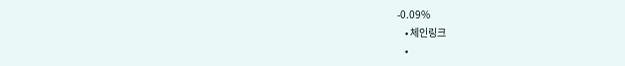-0.09%
    • 체인링크
    •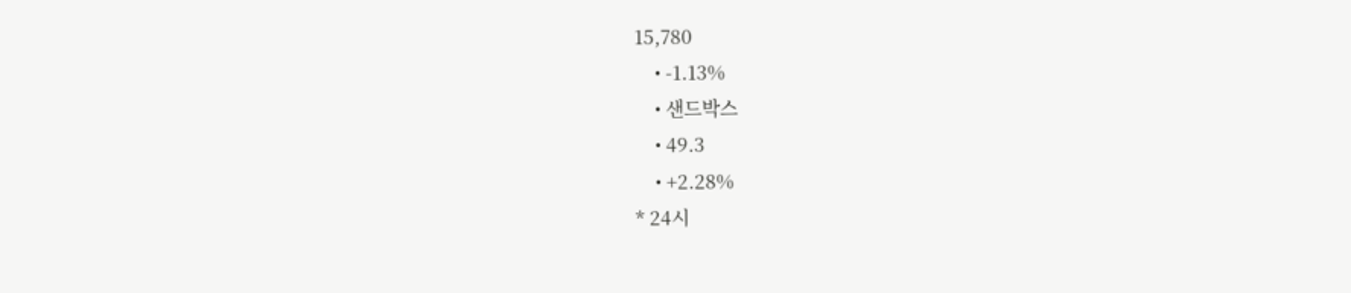15,780
    • -1.13%
    • 샌드박스
    • 49.3
    • +2.28%
* 24시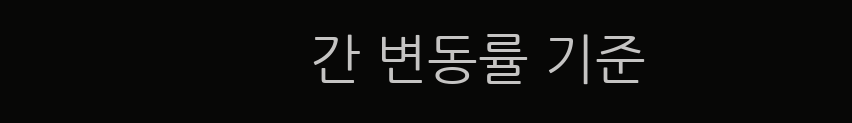간 변동률 기준